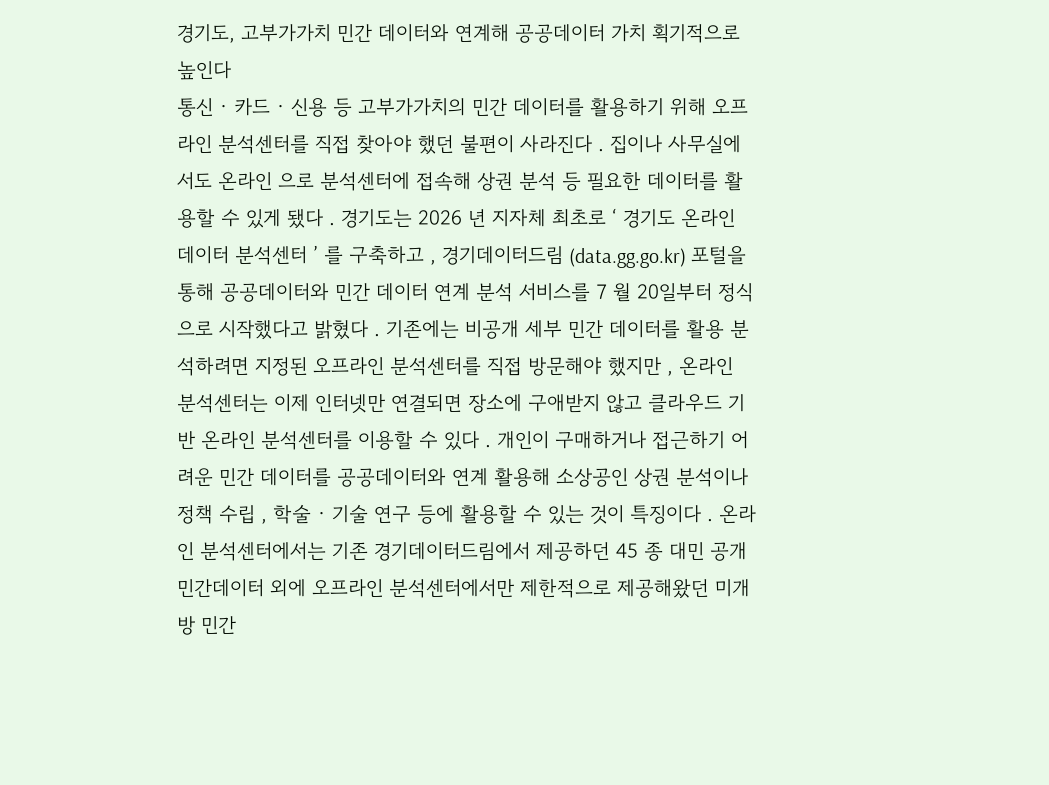경기도, 고부가가치 민간 데이터와 연계해 공공데이터 가치 획기적으로 높인다
통신 · 카드 · 신용 등 고부가가치의 민간 데이터를 활용하기 위해 오프라인 분석센터를 직접 찾아야 했던 불편이 사라진다 . 집이나 사무실에서도 온라인 으로 분석센터에 접속해 상권 분석 등 필요한 데이터를 활용할 수 있게 됐다 . 경기도는 2026 년 지자체 최초로 ‘ 경기도 온라인 데이터 분석센터 ’ 를 구축하고 , 경기데이터드림 (data.gg.go.kr) 포털을 통해 공공데이터와 민간 데이터 연계 분석 서비스를 7 월 20일부터 정식으로 시작했다고 밝혔다 . 기존에는 비공개 세부 민간 데이터를 활용 분석하려면 지정된 오프라인 분석센터를 직접 방문해야 했지만 , 온라인 분석센터는 이제 인터넷만 연결되면 장소에 구애받지 않고 클라우드 기반 온라인 분석센터를 이용할 수 있다 . 개인이 구매하거나 접근하기 어려운 민간 데이터를 공공데이터와 연계 활용해 소상공인 상권 분석이나 정책 수립 , 학술 · 기술 연구 등에 활용할 수 있는 것이 특징이다 . 온라인 분석센터에서는 기존 경기데이터드림에서 제공하던 45 종 대민 공개 민간데이터 외에 오프라인 분석센터에서만 제한적으로 제공해왔던 미개방 민간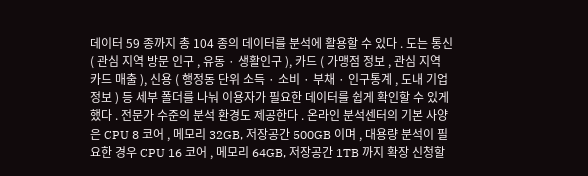데이터 59 종까지 총 104 종의 데이터를 분석에 활용할 수 있다 . 도는 통신 ( 관심 지역 방문 인구 , 유동 · 생활인구 ), 카드 ( 가맹점 정보 , 관심 지역 카드 매출 ), 신용 ( 행정동 단위 소득 · 소비 · 부채 · 인구통계 , 도내 기업 정보 ) 등 세부 폴더를 나눠 이용자가 필요한 데이터를 쉽게 확인할 수 있게 했다 . 전문가 수준의 분석 환경도 제공한다 . 온라인 분석센터의 기본 사양은 CPU 8 코어 , 메모리 32GB, 저장공간 500GB 이며 , 대용량 분석이 필요한 경우 CPU 16 코어 , 메모리 64GB, 저장공간 1TB 까지 확장 신청할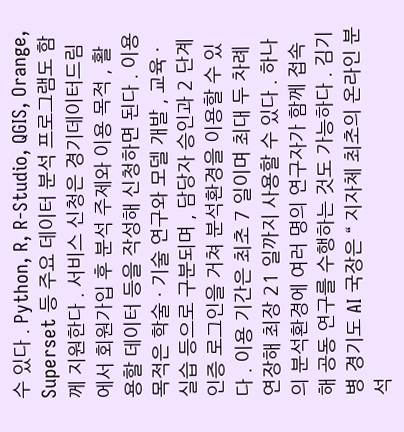수 있다 . Python, R, R-Studio, QGIS, Orange, Superset 등 주요 데이터 분석 프로그램도 함께 지원한다 . 서비스 신청은 경기데이터드림에서 회원가입 후 분석 주제와 이용 목적 , 활용할 데이터 등을 작성해 신청하면 된다 . 이용 목적은 학술 · 기술 연구와 모델 개발 , 교육 · 실습 등으로 구분되며 , 담당자 승인과 2 단계 인증 로그인을 거쳐 분석환경을 이용할 수 있다 . 이용 기간은 최초 7 일이며 최대 두 차례 연장해 최장 21 일까지 사용할 수 있다 . 하나의 분석환경에 여러 명의 연구자가 함께 접속해 공동 연구를 수행하는 것도 가능하다 . 김기병 경기도 AI 국장은 “ 지자체 최초의 온라인 분석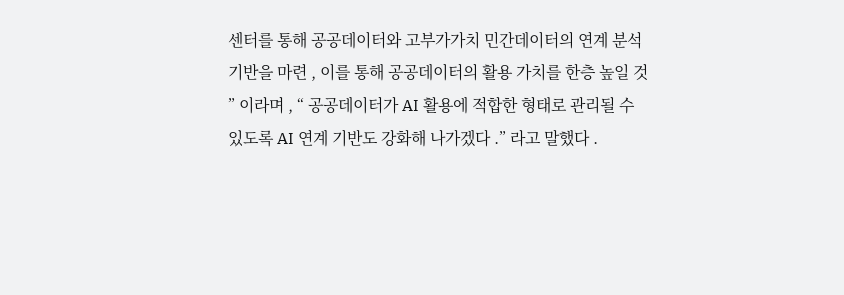센터를 통해 공공데이터와 고부가가치 민간데이터의 연계 분석 기반을 마련 , 이를 통해 공공데이터의 활용 가치를 한층 높일 것 ” 이라며 , “ 공공데이터가 AI 활용에 적합한 형태로 관리될 수 있도록 AI 연계 기반도 강화해 나가겠다 .” 라고 말했다 .